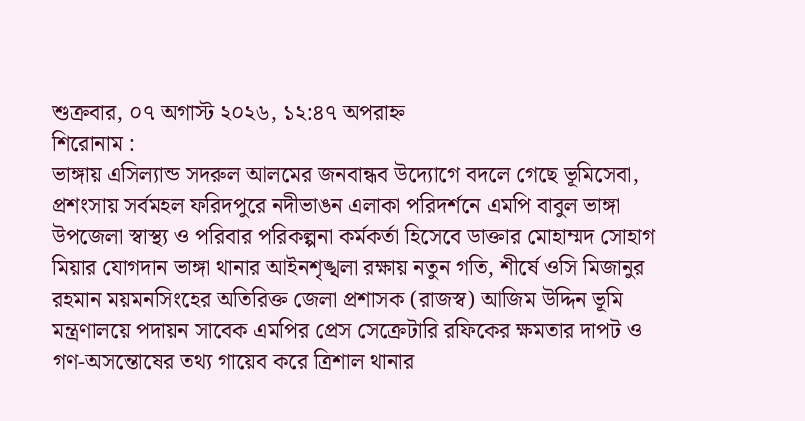শুক্রবার, ০৭ অগাস্ট ২০২৬, ১২:৪৭ অপরাহ্ন
শিরোনাম :
ভাঙ্গায় এসিল্যান্ড সদরুল আলমের জনবান্ধব উদ্যোগে বদলে গেছে ভূমিসেবা, প্রশংসায় সর্বমহল ফরিদপুরে নদীভাঙন এলাকা পরিদর্শনে এমপি বাবুল ভাঙ্গা উপজেলা স্বাস্থ্য ও পরিবার পরিকল্পনা কর্মকর্তা হিসেবে ডাক্তার মোহাম্মদ সোহাগ মিয়ার যোগদান ভাঙ্গা থানার আইনশৃঙ্খলা রক্ষায় নতুন গতি, শীর্ষে ওসি মিজানুর রহমান ময়মনসিংহের অতিরিক্ত জেলা প্রশাসক (রাজস্ব) আজিম উদ্দিন ভূমি মন্ত্রণালয়ে পদায়ন সাবেক এমপির প্রেস সেক্রেটারি রফিকের ক্ষমতার দাপট ও গণ-অসন্তোষের তথ্য গায়েব করে ত্রিশাল থানার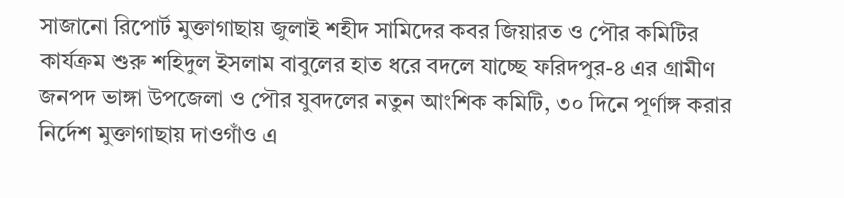সাজানো রিপোর্ট মুক্তাগাছায় জুলাই শহীদ সামিদের কবর জিয়ারত ও পৌর কমিটির কার্যক্রম শুরু শহিদুল ইসলাম বাবুলের হাত ধরে বদলে যাচ্ছে ফরিদপুর-৪ এর গ্রামীণ জনপদ ভাঙ্গা উপজেলা ও পৌর যুবদলের নতুন আংশিক কমিটি, ৩০ দিনে পূর্ণাঙ্গ করার নির্দেশ মুক্তাগাছায় দাওগাঁও এ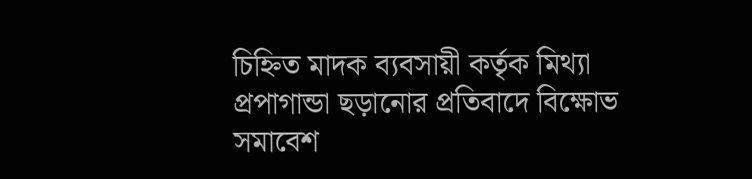চিহ্নিত মাদক ব্যবসায়ী কর্তৃক মিথ্যা প্রপাগান্ডা ছড়ানোর প্রতিবাদে বিক্ষোভ সমাবেশ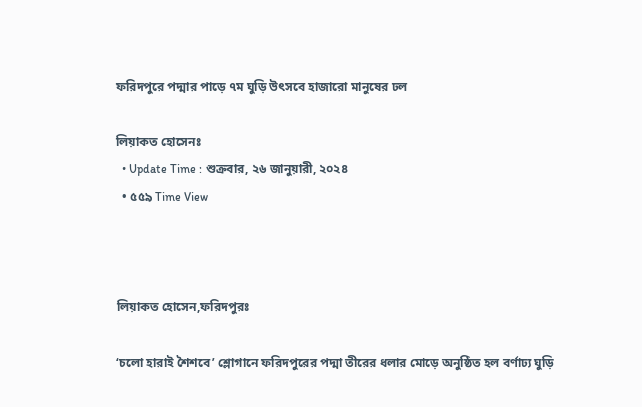ফরিদপুরে পদ্মার পাড়ে ৭ম ঘুড়ি উৎসবে হাজারো মানুষের ঢল

লিয়াকত হোসেনঃ
  • Update Time : শুক্রবার, ২৬ জানুয়ারী, ২০২৪
  • ৫৫৯ Time View



লিয়াকত হোসেন,ফরিদপুরঃ

‘চলো হারাই শৈশবে’ শ্লোগানে ফরিদপুরের পদ্মা তীরের ধলার মোড়ে অনুষ্ঠিত হল বর্ণাঢ্য ঘুড়ি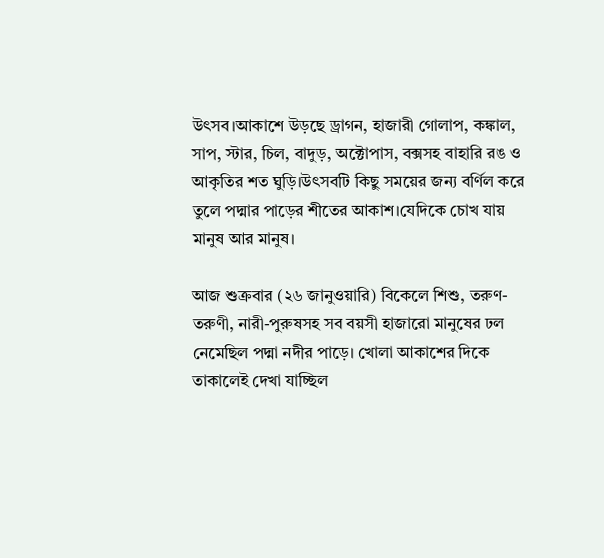উৎসব।আকাশে উড়ছে ড্রাগন, হাজারী গোলাপ, কঙ্কাল, সাপ, স্টার, চিল, বাদুড়, অক্টোপাস, বক্সসহ বাহারি রঙ ও আকৃতির শত ঘুড়ি।উৎসবটি কিছু সময়ের জন্য বর্ণিল করে তুলে পদ্মার পাড়ের শীতের আকাশ।যেদিকে চোখ যায় মানুষ আর মানুষ।

আজ শুক্রবার (২৬ জানুওয়ারি) বিকেলে শিশু, তরুণ-তরুণী, নারী-পুরুষসহ সব বয়সী হাজারো মানুষের ঢল নেমেছিল পদ্মা নদীর পাড়ে। খোলা আকাশের দিকে তাকালেই দেখা যাচ্ছিল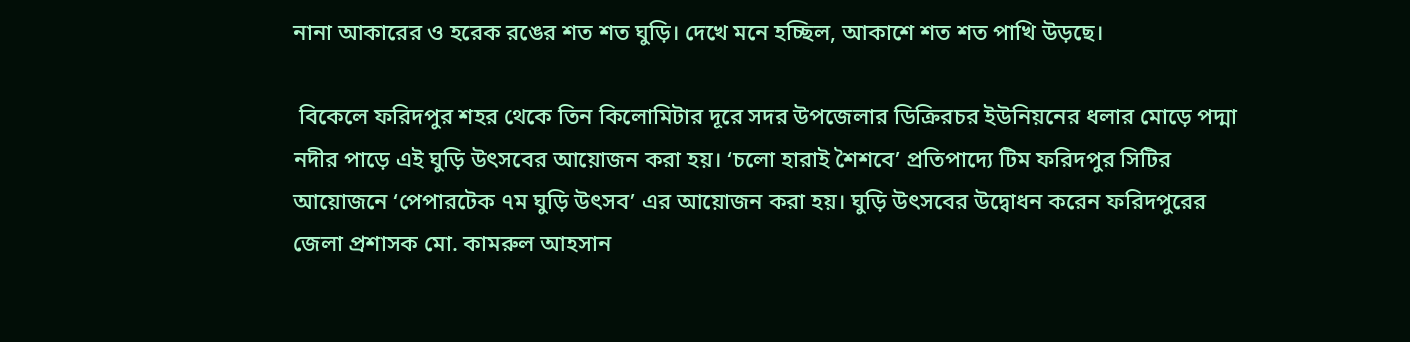নানা আকারের ও হরেক রঙের শত শত ঘুড়ি। দেখে মনে হচ্ছিল, আকাশে শত শত পাখি উড়ছে।

 বিকেলে ফরিদপুর শহর থেকে তিন কিলোমিটার দূরে সদর উপজেলার ডিক্রিরচর ইউনিয়নের ধলার মোড়ে পদ্মা নদীর পাড়ে এই ঘুড়ি উৎসবের আয়োজন করা হয়। ‘চলো হারাই শৈশবে’ প্রতিপাদ্যে টিম ফরিদপুর সিটির আয়োজনে ‘পেপারটেক ৭ম ঘুড়ি উৎসব’ এর আয়োজন করা হয়। ঘুড়ি উৎসবের উদ্বোধন করেন ফরিদপুরের জেলা প্রশাসক মো. কামরুল আহসান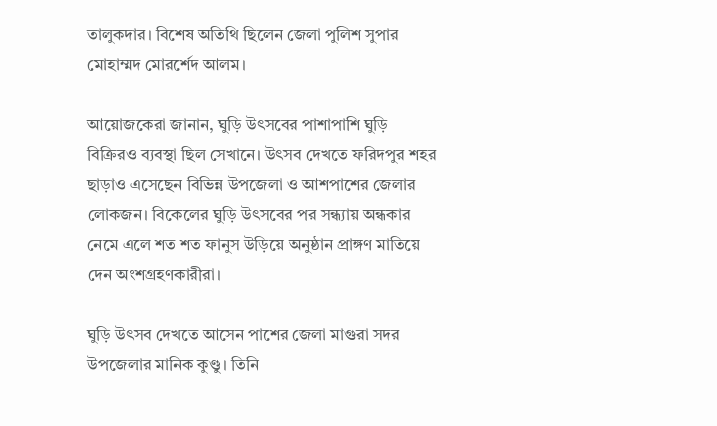তালুকদার। বিশেষ অতিথি ছিলেন জেলা পুলিশ সুপার মোহাম্মদ মোরর্শেদ আলম।

আয়োজকেরা জানান, ঘুড়ি উৎসবের পাশাপাশি ঘুড়ি বিক্রিরও ব্যবস্থা ছিল সেখানে। উৎসব দেখতে ফরিদপুর শহর ছাড়াও এসেছেন বিভিন্ন উপজেলা ও আশপাশের জেলার লোকজন। বিকেলের ঘুড়ি উৎসবের পর সন্ধ্যায় অন্ধকার নেমে এলে শত শত ফানুস উড়িয়ে অনুষ্ঠান প্রাঙ্গণ মাতিয়ে দেন অংশগ্রহণকারীরা।

ঘুড়ি উৎসব দেখতে আসেন পাশের জেলা মাগুরা সদর উপজেলার মানিক কুণ্ডু। তিনি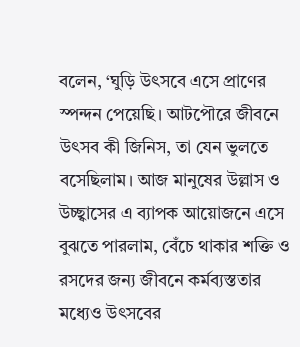বলেন, ‘ঘুড়ি উৎসবে এসে প্রাণের স্পন্দন পেয়েছি। আটপৌরে জীবনে উৎসব কী জিনিস, তা যেন ভুলতে বসেছিলাম। আজ মানুষের উল্লাস ও উচ্ছ্বাসের এ ব্যাপক আয়োজনে এসে বুঝতে পারলাম, বেঁচে থাকার শক্তি ও রসদের জন্য জীবনে কর্মব্যস্ততার মধ্যেও উৎসবের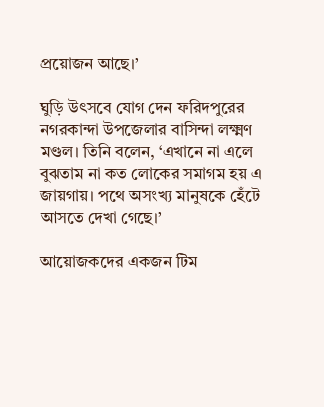প্রয়োজন আছে।’

ঘুড়ি উৎসবে যোগ দেন ফরিদপুরের নগরকান্দা উপজেলার বাসিন্দা লক্ষ্মণ মণ্ডল। তিনি বলেন, ‘এখানে না এলে বুঝতাম না কত লোকের সমাগম হয় এ জায়গায়। পথে অসংখ্য মানুষকে হেঁটে আসতে দেখা গেছে।’

আয়োজকদের একজন টিম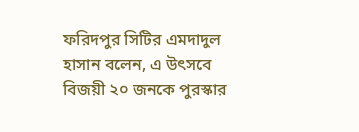ফরিদপুর সিটির এমদাদুল হাসান বলেন, এ উৎসবে বিজয়ী ২০ জনকে পুরস্কার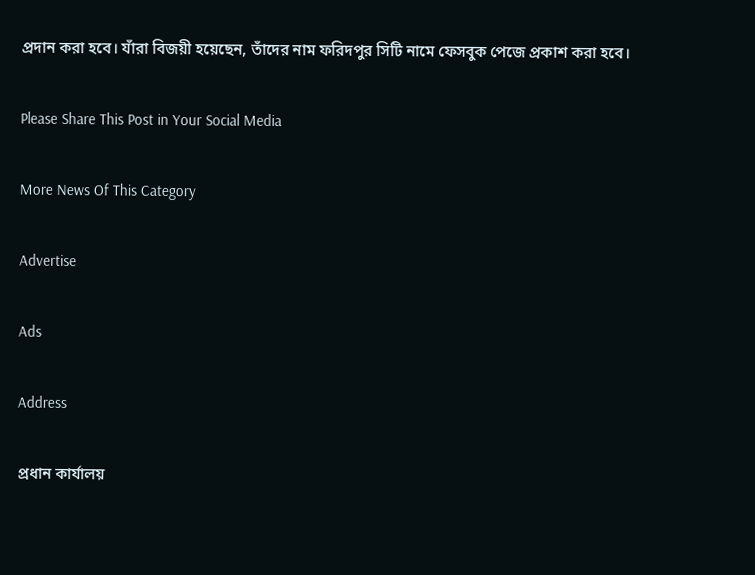প্রদান করা হবে। যাঁরা বিজয়ী হয়েছেন, তাঁদের নাম ফরিদপুর সিটি নামে ফেসবুক পেজে প্রকাশ করা হবে।

Please Share This Post in Your Social Media

More News Of This Category

Advertise

Ads

Address

প্রধান কার্যালয়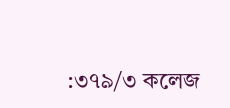:৩৭৯/৩ কলেজ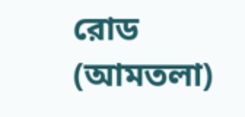রোড (আমতলা)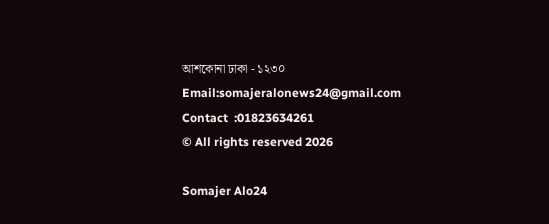আশকোনা ঢাকা - ১২৩০ Email:somajeralonews24@gmail.com Contact  :01823634261
© All rights reserved 2026

Somajer Alo24